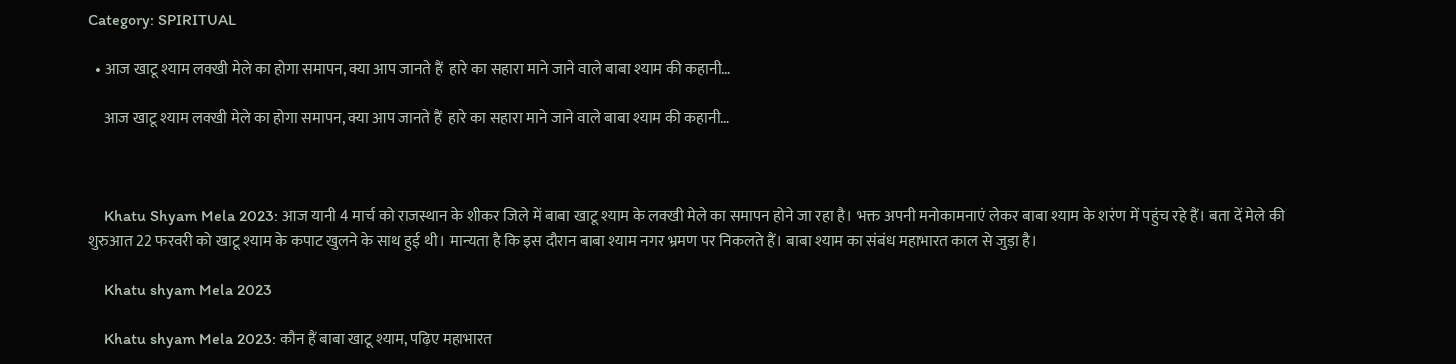Category: SPIRITUAL

  • आज खाटू श्याम लक्खी मेले का होगा समापन, क्या आप जानते हैं  हारे का सहारा माने जाने वाले बाबा श्याम की कहानी…

     आज खाटू श्याम लक्खी मेले का होगा समापन, क्या आप जानते हैं  हारे का सहारा माने जाने वाले बाबा श्याम की कहानी…



    Khatu Shyam Mela 2023: आज यानी 4 मार्च को राजस्थान के शीकर जिले में बाबा खाटू श्याम के लक्खी मेले का समापन होने जा रहा है। भक्त अपनी मनोकामनाएं लेकर बाबा श्याम के शरंण में पहुंच रहे हैं। बता दें मेले की शुरुआत 22 फरवरी को खाटू श्याम के कपाट खुलने के साथ हुई थी। मान्यता है कि इस दौरान बाबा श्याम नगर भ्रमण पर निकलते हैं। बाबा श्याम का संबंध महाभारत काल से जुड़ा है।

    Khatu shyam Mela 2023

    Khatu shyam Mela 2023: कौन हैं बाबा खाटू श्याम, पढ़िए महाभारत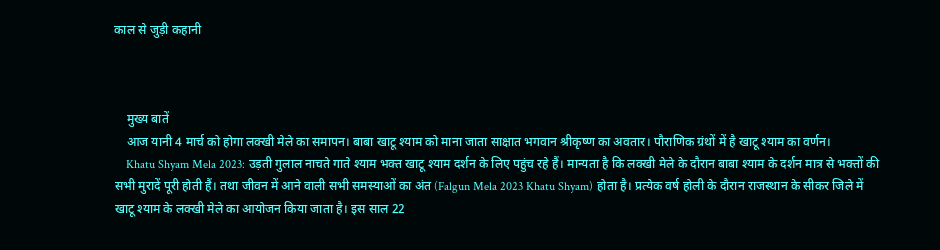काल से जुड़ी कहानी



    मुख्य बातें
    आज यानी 4 मार्च को होगा लक्खी मेले का समापन। बाबा खाटू श्याम को माना जाता साक्षात भगवान श्रीकृष्ण का अवतार। पौराणिक ग्रंथों में है खाटू श्याम का वर्णन।
    Khatu Shyam Mela 2023: उड़ती गुलाल नाचते गाते श्याम भक्त खाटू श्याम दर्शन के लिए पहुंच रहे हैं। मान्यता है कि लक्खी मेले के दौरान बाबा श्याम के दर्शन मात्र से भक्तों की सभी मुरादें पूरी होती हैं। तथा जीवन में आने वाली सभी समस्याओं का अंत (Falgun Mela 2023 Khatu Shyam) होता है। प्रत्येक वर्ष होली के दौरान राजस्थान के सीकर जिले में खाटू श्याम के लक्खी मेले का आयोजन किया जाता है। इस साल 22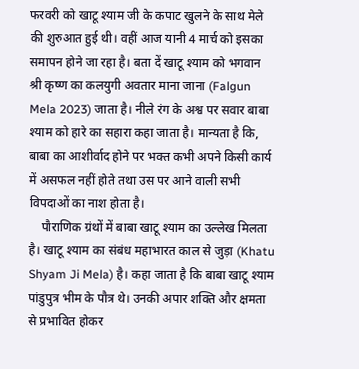फरवरी को खाटू श्याम जी के कपाट खुलने के साथ मेले की शुरुआत हुई थी। वहीं आज यानी 4 मार्च को इसका समापन होने जा रहा है। बता दें खाटू श्याम को भगवान श्री कृष्ण का कलयुगी अवतार माना जाना (Falgun Mela 2023) जाता है। नीले रंग के अश्व पर सवार बाबा श्याम को हारे का सहारा कहा जाता है। मान्यता है कि, बाबा का आशीर्वाद होने पर भक्त कभी अपने किसी कार्य में असफल नहीं होते तथा उस पर आने वाली सभी विपदाओं का नाश होता है।
    पौराणिक ग्रंथों में बाबा खाटू श्याम का उल्लेख मिलता है। खाटू श्याम का संबंध महाभारत काल से जुड़ा (Khatu Shyam Ji Mela) है। कहा जाता है कि बाबा खाटू श्याम पांडुपुत्र भीम के पौत्र थे। उनकी अपार शक्ति और क्षमता से प्रभावित होकर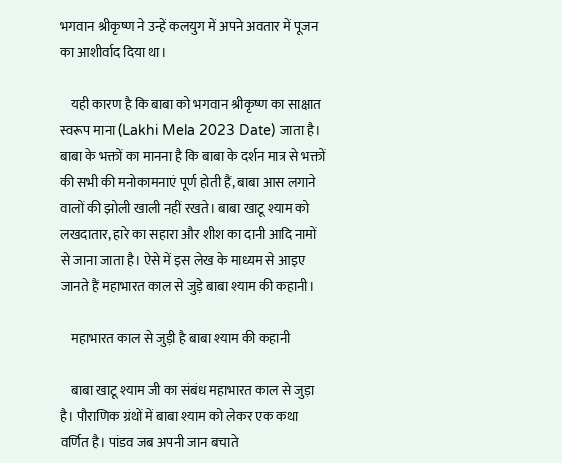भगवान श्रीकृष्ण ने उन्हें कलयुग में अपने अवतार में पूजन का आशीर्वाद दिया था।

    यही कारण है कि बाबा को भगवान श्रीकृष्ण का साक्षात स्वरूप माना (Lakhi Mela 2023 Date) जाता है। बाबा के भक्तों का मानना है कि बाबा के दर्शन मात्र से भक्तों की सभी की मनोकामनाएं पूर्ण होती हैं, बाबा आस लगाने वालों की झोली खाली नहीं रखते। बाबा खाटू श्याम को लखदातार, हारे का सहारा और शीश का दानी आदि नामों से जाना जाता है। ऐसे में इस लेख के माध्यम से आइए जानते हैं महाभारत काल से जुड़े बाबा श्याम की कहानी।

    महाभारत काल से जुड़ी है बाबा श्याम की कहानी

    बाबा खाटू श्याम जी का संबंध महाभारत काल से जुड़ा है। पौराणिक ग्रंथों में बाबा श्याम को लेकर एक कथा वर्णित है। पांडव जब अपनी जान बचाते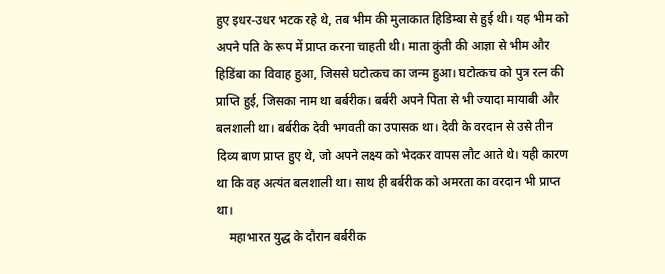हुए इधर-उधर भटक रहे थे, तब भीम की मुलाकात हिडिम्बा से हुई थी। यह भीम को अपने पति के रूप में प्राप्त करना चाहती थी। माता कुंती की आज्ञा से भीम और हिडिंबा का विवाह हुआ, जिससे घटोत्कच का जन्म हुआ। घटोत्कच को पुत्र रत्न की प्राप्ति हुई, जिसका नाम था बर्बरीक। बर्बरी अपने पिता से भी ज्यादा मायाबी और बलशाली था। बर्बरीक देवी भगवती का उपासक था। देवी के वरदान से उसे तीन दिव्य बाण प्राप्त हुए थे, जो अपने लक्ष्य को भेदकर वापस लौट आते थे। यही कारण था कि वह अत्यंत बलशाली था। साथ ही बर्बरीक को अमरता का वरदान भी प्राप्त था।
    महाभारत युद्ध के दौरान बर्बरीक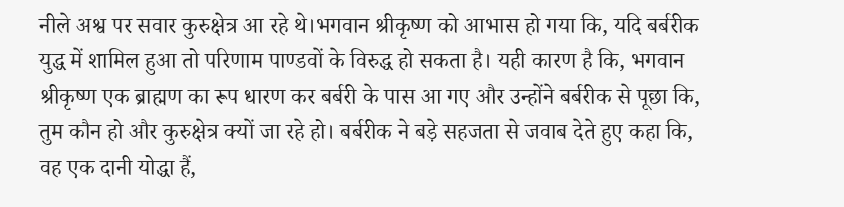नीले अश्व पर सवार कुरुक्षेत्र आ रहे थे।भगवान श्रीकृष्ण को आभास हो गया कि, यदि बर्बरीक युद्ध में शामिल हुआ तो परिणाम पाण्डवों के विरुद्ध हो सकता है। यही कारण है कि, भगवान श्रीकृष्ण एक ब्राह्मण का रूप धारण कर बर्बरी के पास आ गए और उन्होंने बर्बरीक से पूछा कि, तुम कौन हो और कुरुक्षेत्र क्यों जा रहे हो। बर्बरीक ने बड़े सहजता से जवाब देते हुए कहा कि, वह एक दानी योद्धा हैं,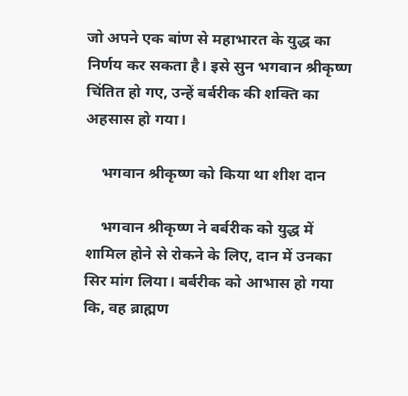जो अपने एक बांण से महाभारत के युद्ध का निर्णय कर सकता है। इसे सुन भगवान श्रीकृष्ण चिंतित हो गए, उन्हें बर्बरीक की शक्ति का अहसास हो गया।

    भगवान श्रीकृष्ण को किया था शीश दान

    भगवान श्रीकृष्ण ने बर्बरीक को युद्ध में शामिल होने से रोकने के लिए, दान में उनका सिर मांग लिया। बर्बरीक को आभास हो गया कि, वह ब्राह्मण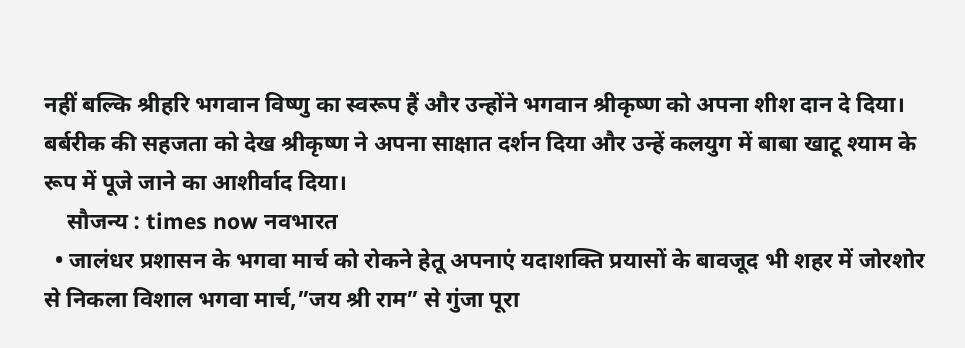नहीं बल्कि श्रीहरि भगवान विष्णु का स्वरूप हैं और उन्होंने भगवान श्रीकृष्ण को अपना शीश दान दे दिया। बर्बरीक की सहजता को देख श्रीकृष्ण ने अपना साक्षात दर्शन दिया और उन्हें कलयुग में बाबा खाटू श्याम के रूप में पूजे जाने का आशीर्वाद दिया।
    सौजन्य : times now नवभारत
  • जालंधर प्रशासन के भगवा मार्च को रोकने हेतू अपनाएं यदाशक्ति प्रयासों के बावजूद भी शहर में जोरशोर से निकला विशाल भगवा मार्च,”जय श्री राम” से गुंजा पूरा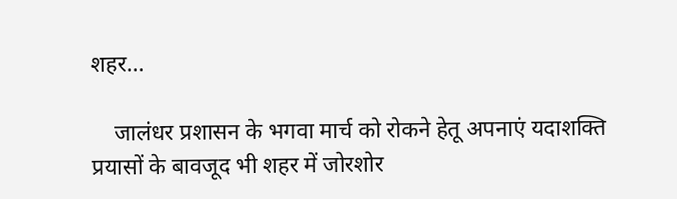शहर…

    जालंधर प्रशासन के भगवा मार्च को रोकने हेतू अपनाएं यदाशक्ति प्रयासों के बावजूद भी शहर में जोरशोर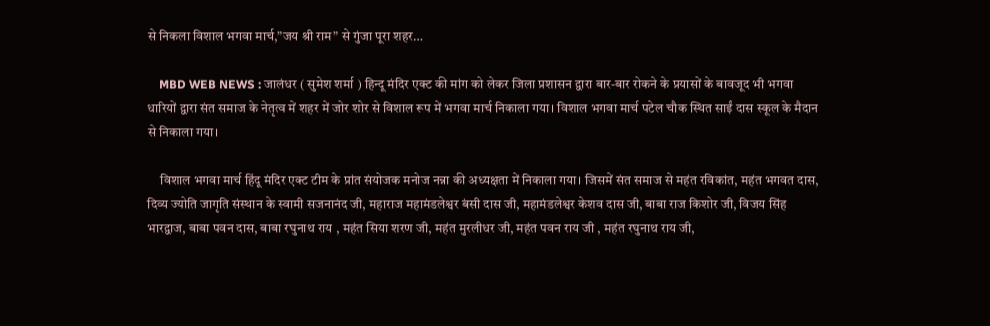से निकला विशाल भगवा मार्च,”जय श्री राम” से गुंजा पूरा शहर…

    MBD WEB NEWS : जालंधर ( सुमेश शर्मा ) हिन्दू मंदिर एक्ट की मांग को लेकर जिला प्रशासन द्वारा बार-बार रोकने के प्रयासों के बावजूद भी भगवा धारियों द्वारा संत समाज के नेतृत्व में शहर में जोर शोर से विशाल रूप में भगवा मार्च निकाला गया। विशाल भगवा मार्च पटेल चौक स्थित साईं दास स्कूल के मैदान से निकाला गया।

     विशाल भगवा मार्च हिंदू मंदिर एक्ट टीम के प्रांत संयोजक मनोज नन्ना की अध्यक्षता में निकाला गया। जिसमें संत समाज से महंत रविकांत, महंत भगवत दास, दिव्य ज्योति जागृति संस्थान के स्वामी सजनानंद जी, महाराज महामंडलेश्वर बंसी दास जी, महामंडलेश्वर केशव दास जी, बाबा राज किशोर जी, विजय सिंह भारद्वाज, बाबा पवन दास, बाबा रघुनाथ राय , महंत सिया शरण जी, महंत मुरलीधर जी, महंत पवन राय जी , महंत रघुनाथ राय जी,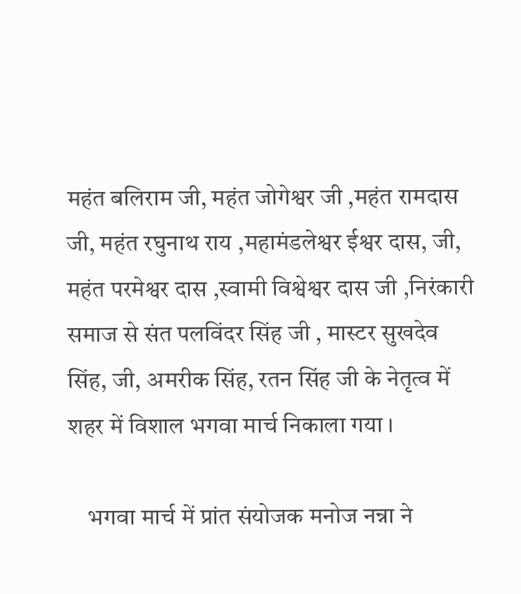महंत बलिराम जी, महंत जोगेश्वर जी ,महंत रामदास जी, महंत रघुनाथ राय ,महामंडलेश्वर ईश्वर दास, जी, महंत परमेश्वर दास ,स्वामी विश्वेश्वर दास जी ,निरंकारी समाज से संत पलविंदर सिंह जी , मास्टर सुखदेव सिंह, जी, अमरीक सिंह, रतन सिंह जी के नेतृत्व में शहर में विशाल भगवा मार्च निकाला गया ।

    भगवा मार्च में प्रांत संयोजक मनोज नन्ना ने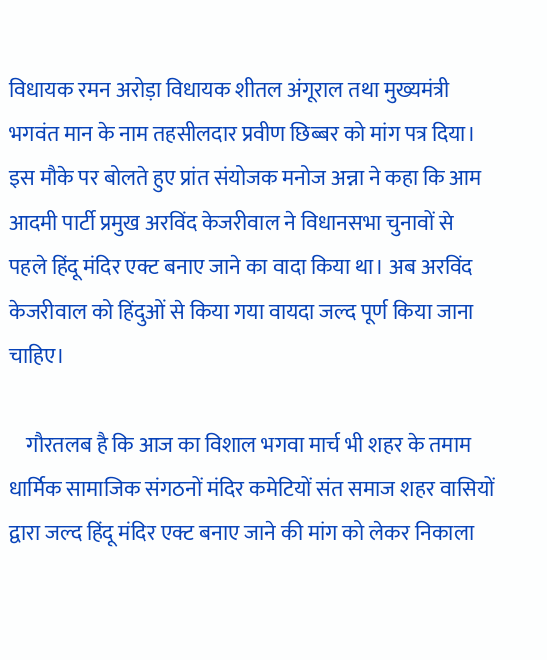विधायक रमन अरोड़ा विधायक शीतल अंगूराल तथा मुख्यमंत्री भगवंत मान के नाम तहसीलदार प्रवीण छिब्बर को मांग पत्र दिया। इस मौके पर बोलते हुए प्रांत संयोजक मनोज अन्ना ने कहा कि आम आदमी पार्टी प्रमुख अरविंद केजरीवाल ने विधानसभा चुनावों से पहले हिंदू मंदिर एक्ट बनाए जाने का वादा किया था। अब अरविंद केजरीवाल को हिंदुओं से किया गया वायदा जल्द पूर्ण किया जाना चाहिए।

    गौरतलब है कि आज का विशाल भगवा मार्च भी शहर के तमाम धार्मिक सामाजिक संगठनों मंदिर कमेटियों संत समाज शहर वासियों द्वारा जल्द हिंदू मंदिर एक्ट बनाए जाने की मांग को लेकर निकाला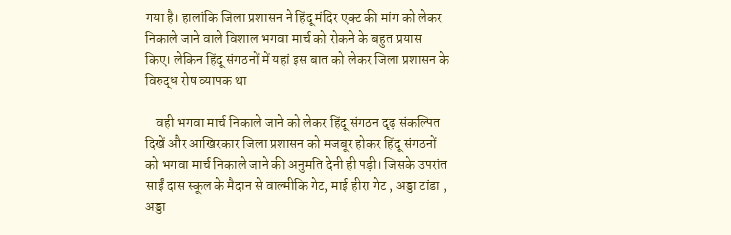गया है। हालांकि जिला प्रशासन ने हिंदू मंदिर एक्ट की मांग को लेकर निकाले जाने वाले विशाल भगवा मार्च को रोकने के बहुत प्रयास किए। लेकिन हिंदू संगठनों में यहां इस बात को लेकर जिला प्रशासन के विरुद्ध रोष व्यापक था

    वही भगवा मार्च निकाले जाने को लेकर हिंदू संगठन दृढ़ संकल्पित दिखें और आखिरकार जिला प्रशासन को मजबूर होकर हिंदू संगठनों को भगवा मार्च निकाले जाने की अनुमति देनी ही पड़ी। जिसके उपरांत साईं दास स्कूल के मैदान से वाल्मीकि गेट, माई हीरा गेट , अड्डा टांडा , अड्डा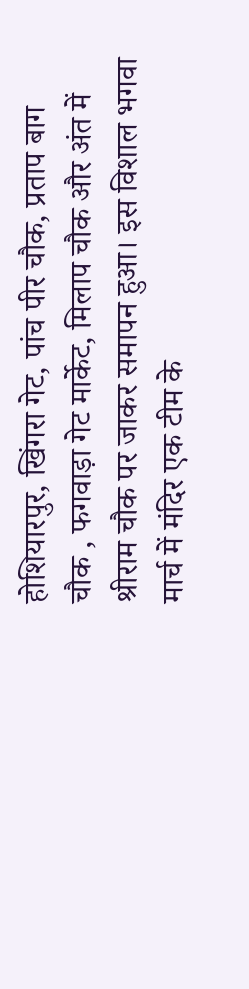होशियारपुर, खिंगरा गेट, पांच पीर चौक, प्रताप बाग चौक , फगवाड़ा गेट मार्केट, मिलाप चौक और अंत में श्रीराम चौक पर जाकर समापन हुआ। इस विशाल भगवा मार्च में मंदिर एक टीम के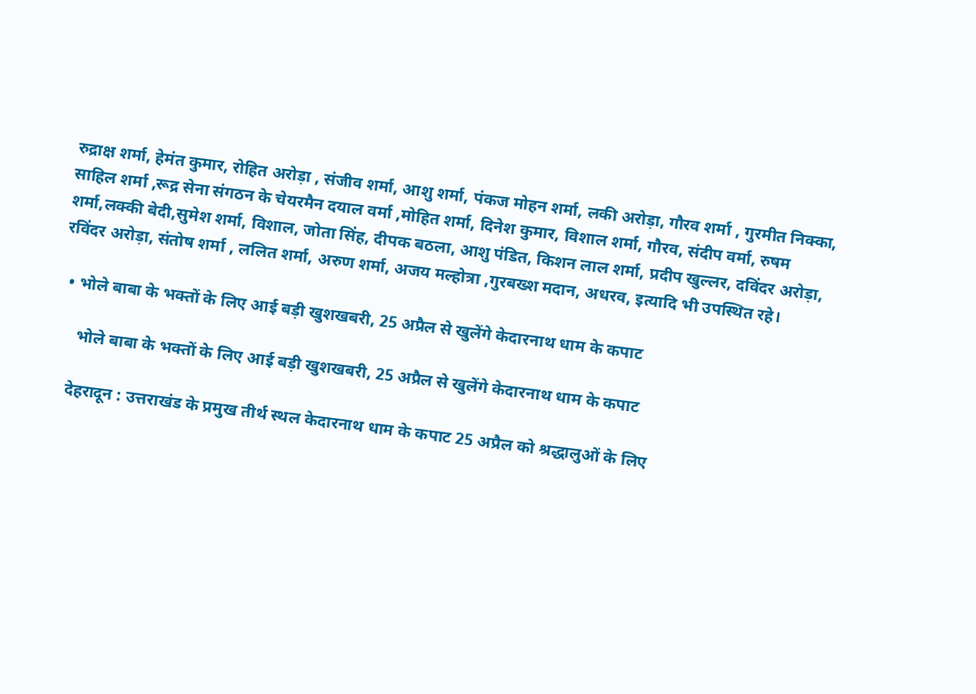रुद्राक्ष शर्मा, हेमंत कुमार, रोहित अरोड़ा , संजीव शर्मा, आशु शर्मा, पंकज मोहन शर्मा, लकी अरोड़ा, गौरव शर्मा , गुरमीत निक्का, साहिल शर्मा ,रूद्र सेना संगठन के चेयरमैन दयाल वर्मा ,मोहित शर्मा, दिनेश कुमार, विशाल शर्मा, गौरव, संदीप वर्मा, रुषम शर्मा,लक्की बेदी,सुमेश शर्मा, विशाल, जोता सिंह, दीपक बठला, आशु पंडित, किशन लाल शर्मा, प्रदीप खुल्लर, दविंदर अरोड़ा, रविंदर अरोड़ा, संतोष शर्मा , ललित शर्मा, अरुण शर्मा, अजय मल्होत्रा ,गुरबख्श मदान, अधरव, इत्यादि भी उपस्थित रहे।

  • भोले बाबा के भक्तों के लिए आई बड़ी खुशखबरी, 25 अप्रैल से खुलेंगे केदारनाथ धाम के कपाट

     भोले बाबा के भक्तों के लिए आई बड़ी खुशखबरी, 25 अप्रैल से खुलेंगे केदारनाथ धाम के कपाट

    देहरादून : उत्तराखंड के प्रमुख तीर्थ स्थल केदारनाथ धाम के कपाट 25 अप्रैल को श्रद्धालुओं के लिए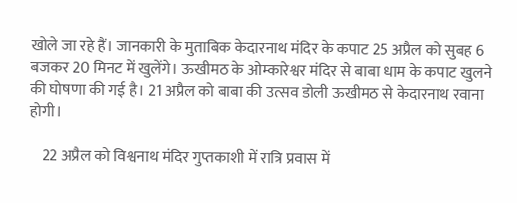खोले जा रहे हैं। जानकारी के मुताबिक केदारनाथ मंदिर के कपाट 25 अप्रैल को सुबह 6 बजकर 20 मिनट में खुलेंगे। ऊखीमठ के ओम्कारेश्वर मंदिर से बाबा धाम के कपाट खुलने की घोषणा की गई है। 21 अप्रैल को बाबा की उत्सव डोली ऊखीमठ से केदारनाथ रवाना होगी।

    22 अप्रैल को विश्वनाथ मंदिर गुप्तकाशी में रात्रि प्रवास में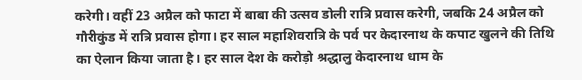करेगी। वहीं 23 अप्रैल को फाटा में बाबा की उत्सव डोली रात्रि प्रवास करेगी, जबकि 24 अप्रैल को गौरीकुंड में रात्रि प्रवास होगा। हर साल महाशिवरात्रि के पर्व पर केदारनाथ के कपाट खुलने की तिथि का ऐलान किया जाता है। हर साल देश के करोड़ो श्रद्धालु केदारनाथ धाम के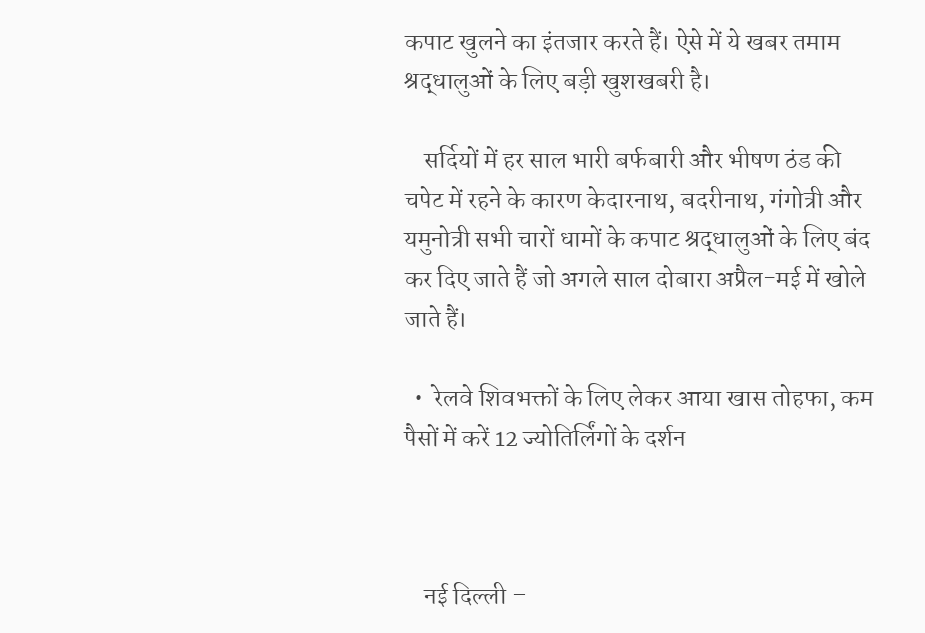कपाट खुलने का इंतजार करते हैं। ऐसे में ये खबर तमाम श्रद्धालुओं के लिए बड़ी खुशखबरी है।

    सर्दियों में हर साल भारी बर्फबारी और भीषण ठंड की चपेट में रहने के कारण केदारनाथ, बदरीनाथ, गंगोत्री और यमुनोत्री सभी चारों धामों के कपाट श्रद्धालुओं के लिए बंद कर दिए जाते हैं जो अगले साल दोबारा अप्रैल-मई में खोले जाते हैं।

  •  रेलवे शिवभक्तों के लिए लेकर आया खास तोहफा, कम पैसों में करें 12 ज्योतिर्लिंगों के दर्शन



    नई दिल्ली –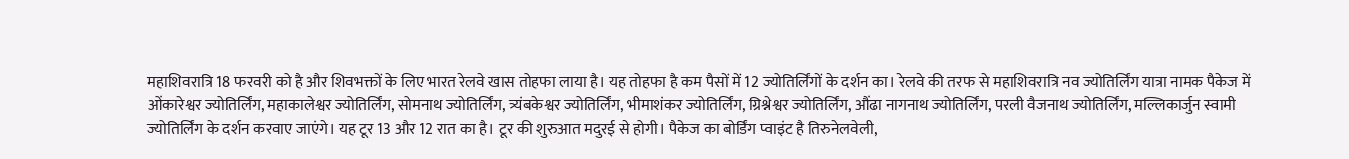महाशिवरात्रि 18 फरवरी को है और शिवभक्तों के लिए भारत रेलवे खास तोहफा लाया है। यह तोहफा है कम पैसों में 12 ज्योतिर्लिंगों के दर्शन का। रेलवे की तरफ से महाशिवरात्रि नव ज्योतिर्लिंग यात्रा नामक पैकेज में ओंकारेश्वर ज्योतिर्लिंग, महाकालेश्वर ज्योतिर्लिंग, सोमनाथ ज्योतिर्लिंग, त्र्यंबकेश्वर ज्योतिर्लिंग, भीमाशंकर ज्योतिर्लिंग, ग्रिश्नेश्वर ज्योतिर्लिंग, औंढा नागनाथ ज्योतिर्लिंग, परली वैजनाथ ज्योतिर्लिंग, मल्लिकार्जुन स्वामी ज्योतिर्लिंग के दर्शन करवाए जाएंगे। यह टूर 13 और 12 रात का है। टूर की शुरुआत मदुरई से होगी। पैकेज का बोर्डिंग प्वाइंट है तिरुनेलवेली,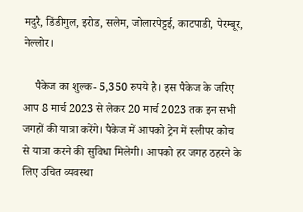मदुरै, डिंडीगुल, इरोड, सलेम, जोलारपेट्टई, काटपाडी, पेरम्बूर, नेल्लोर।

    पैकेज का शुल्क- 5,350 रुपये है। इस पैकेज के जरिए आप 8 मार्च 2023 से लेकर 20 मार्च 2023 तक इन सभी जगहों की यात्रा करेंगे। पैकेज में आपको ट्रेन में स्लीपर कोच से यात्रा करने की सुविधा मिलेगी। आपको हर जगह ठहरने के लिए उचित व्यवस्था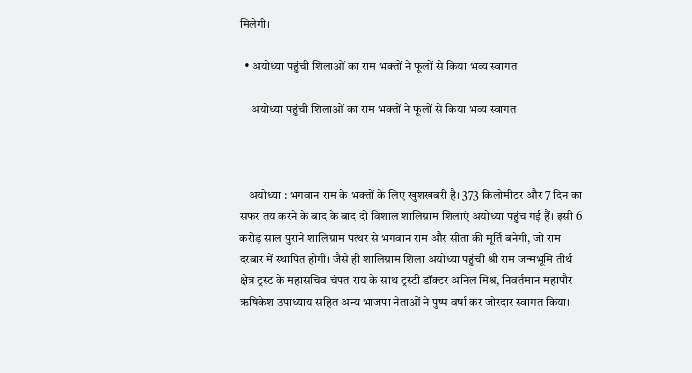मिलेगी।

  • अयोध्या पहुंची शिलाओं का राम भक्तों ने फूलों से किया भव्य स्वागत

     अयोध्या पहुंची शिलाओं का राम भक्तों ने फूलों से किया भव्य स्वागत



    अयोध्या : भगवान राम के भक्तों के लिए खुशखबरी है। 373 किलोमीटर और 7 दिन का सफर तय करने के बाद के बाद दो विशाल शालिग्राम शिलाएं अयोध्या पहुंच गई हैं। इसी 6 करोड़ साल पुराने शालिग्राम पत्थर से भगवान राम और सीता की मूर्ति बनेगी, जो राम दरबार में स्थापित होगी। जैसे ही शालिग्राम शिला अयोध्या पहुंची श्री राम जन्मभूमि तीर्थ क्षेत्र ट्रस्ट के महासचिव चंपत राय के साथ ट्रस्टी डॉक्टर अनिल मिश्र, निवर्तमान महापौर ऋषिकेश उपाध्याय सहित अन्य भाजपा नेताओं ने पुष्प वर्षा कर जोरदार स्वागत किया।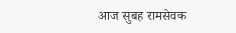आज सुबह रामसेवक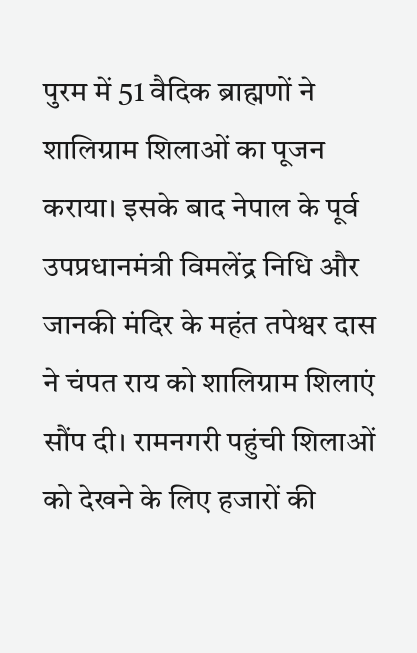पुरम में 51 वैदिक ब्राह्मणों ने शालिग्राम शिलाओं का पूजन कराया। इसके बाद नेपाल के पूर्व उपप्रधानमंत्री विमलेंद्र निधि और जानकी मंदिर के महंत तपेश्वर दास ने चंपत राय को शालिग्राम शिलाएं सौंप दी। रामनगरी पहुंची शिलाओं को देखने के लिए हजारों की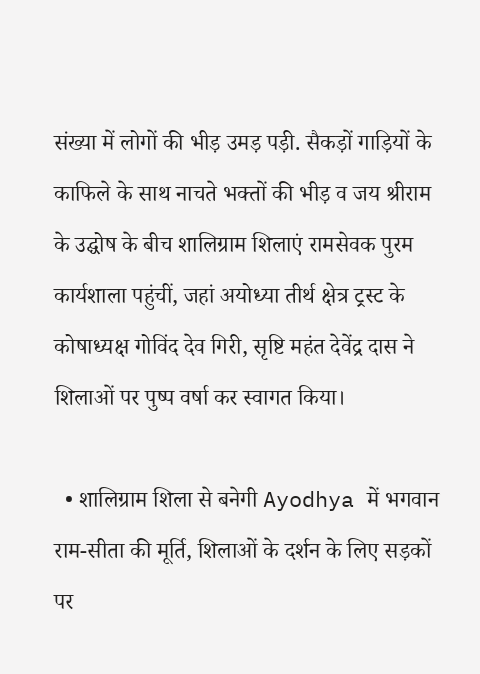संख्या में लोगों की भीड़ उमड़ पड़ी. सैकड़ों गाड़ियों के काफिले के साथ नाचते भक्तों की भीड़ व जय श्रीराम के उद्घोष के बीच शालिग्राम शिलाएं रामसेवक पुरम कार्यशाला पहुंचीं, जहां अयोध्या तीर्थ क्षेत्र ट्रस्ट के कोषाध्यक्ष गोविंद देव गिरी, सृष्टि महंत देवेंद्र दास ने शिलाओं पर पुष्प वर्षा कर स्वागत किया।

  • शालिग्राम शिला से बनेगी Ayodhya में भगवान राम-सीता की मूर्ति, शिलाओं के दर्शन के लिए सड़कों पर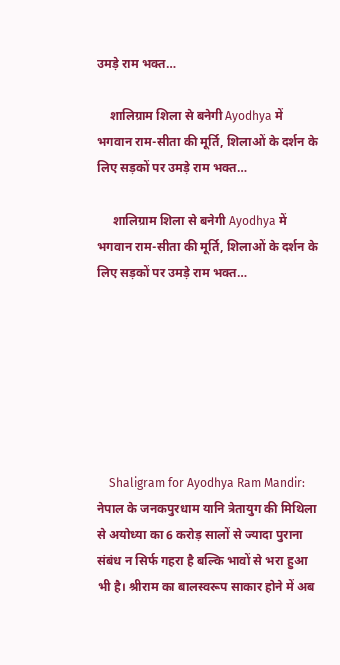उमड़े राम भक्त…

    शालिग्राम शिला से बनेगी Ayodhya में भगवान राम-सीता की मूर्ति, शिलाओं के दर्शन के लिए सड़कों पर उमड़े राम भक्त…

     शालिग्राम शिला से बनेगी Ayodhya में भगवान राम-सीता की मूर्ति, शिलाओं के दर्शन के लिए सड़कों पर उमड़े राम भक्त…







    Shaligram for Ayodhya Ram Mandir: नेपाल के जनकपुरधाम यानि त्रेतायुग की मिथिला से अयोध्या का 6 करोड़ सालों से ज्यादा पुराना संबंध न सिर्फ गहरा है बल्कि भावों से भरा हुआ भी है। श्रीराम का बालस्वरूप साकार होने में अब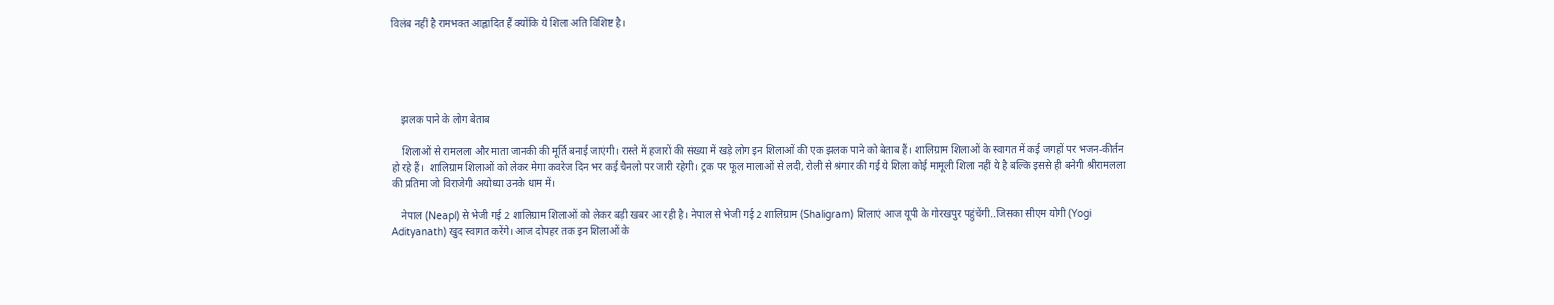विलंब नहीं है रामभक्त आह्लादित हैं क्योंकि ये शिला अति विशिष्ट है।





    झलक पाने के लोग बेताब

    शिलाओं से रामलला और माता जानकी की मूर्ति बनाई जाएंगी। रास्ते में हजारों की संख्या में खड़े लोग इन शिलाओं की एक झलक पाने को बेताब हैं। शालिग्राम शिलाओं के स्वागत में कई जगहों पर भजन-कीर्तन हो रहे हैं।  शालिग्राम शिलाओं को लेकर मेगा कवरेज दिन भर कई चैनलो पर जारी रहेगी। ट्रक पर फूल मालाओं से लदी, रोली से श्रंगार की गई ये शिला कोई मामूली शिला नहीं ये है बल्कि इससे ही बनेगी श्रीरामलला की प्रतिमा जो विराजेगी अयोध्या उनके धाम में।

    नेपाल (Neapl) से भेजी गई 2 शालिग्राम शिलाओं को लेकर बड़ी खबर आ रही है। नेपाल से भेजी गई 2 शालिग्राम (Shaligram) शिलाएं आज यूपी के गोरखपुर पहुंचेंगी..जिसका सीएम योगी (Yogi Adityanath) खुद स्वागत करेंगे। आज दोपहर तक इन शिलाओं के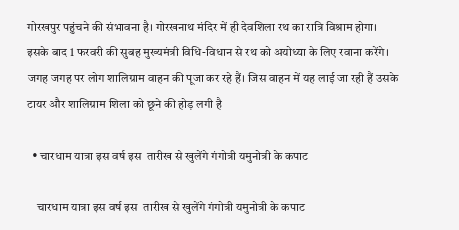गोरखपुर पहुंचने की संभावना है। गोरखनाथ मंदिर में ही देवशिला रथ का रात्रि विश्राम होगा। इसके बाद 1 फरवरी की सुबह मुख्यमंत्री विधि-विधान से रथ को अयोध्या के लिए रवाना करेंगे। जगह जगह पर लोग शालिग्राम वाहन की पूजा कर रहे हैं। जिस वाहन में यह लाई जा रही हैं उसके टायर और शालिग्राम शिला को छूने की होड़ लगी है

  • चारधाम यात्रा इस वर्ष इस  तारीख से खुलेंगे गंगोत्री यमुनोत्री के कपाट

    चारधाम यात्रा इस वर्ष इस  तारीख से खुलेंगे गंगोत्री यमुनोत्री के कपाट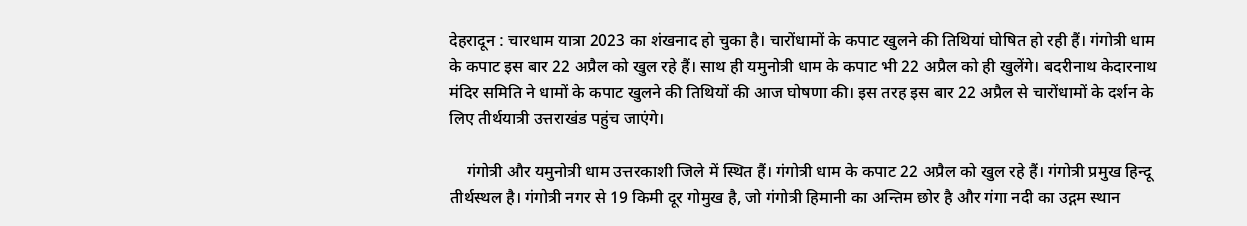देहरादून : चारधाम यात्रा 2023 का शंखनाद हो चुका है। चारोंधामों के कपाट खुलने की तिथियां घोषित हो रही हैं। गंगोत्री धाम के कपाट इस बार 22 अप्रैल को खुल रहे हैं। साथ ही यमुनोत्री धाम के कपाट भी 22 अप्रैल को ही खुलेंगे। बदरीनाथ केदारनाथ मंदिर समिति ने धामों के कपाट खुलने की तिथियों की आज घोषणा की। इस तरह इस बार 22 अप्रैल से चारोंधामों के दर्शन के लिए तीर्थयात्री उत्तराखंड पहुंच जाएंगे।

    गंगोत्री और यमुनोत्री धाम उत्तरकाशी जिले में स्थित हैं। गंगोत्री धाम के कपाट 22 अप्रैल को खुल रहे हैं। गंगोत्री प्रमुख हिन्दू तीर्थस्थल है। गंगोत्री नगर से 19 किमी दूर गोमुख है, जो गंगोत्री हिमानी का अन्तिम छोर है और गंगा नदी का उद्गम स्थान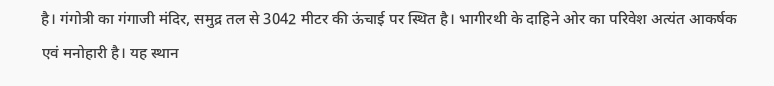है। गंगोत्री का गंगाजी मंदिर, समुद्र तल से 3042 मीटर की ऊंचाई पर स्थित है। भागीरथी के दाहिने ओर का परिवेश अत्यंत आकर्षक एवं मनोहारी है। यह स्थान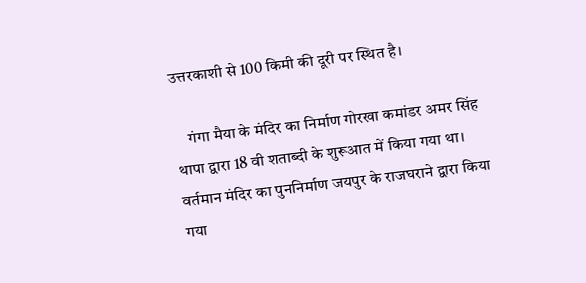उत्तरकाशी से 100 किमी की दूरी पर स्थित है।

    गंगा मैया के मंदिर का निर्माण गोरखा कमांडर अमर सिंह थापा द्वारा 18 वी शताब्दी के शुरूआत में किया गया था। वर्तमान मंदिर का पुननिर्माण जयपुर के राजघराने द्वारा किया गया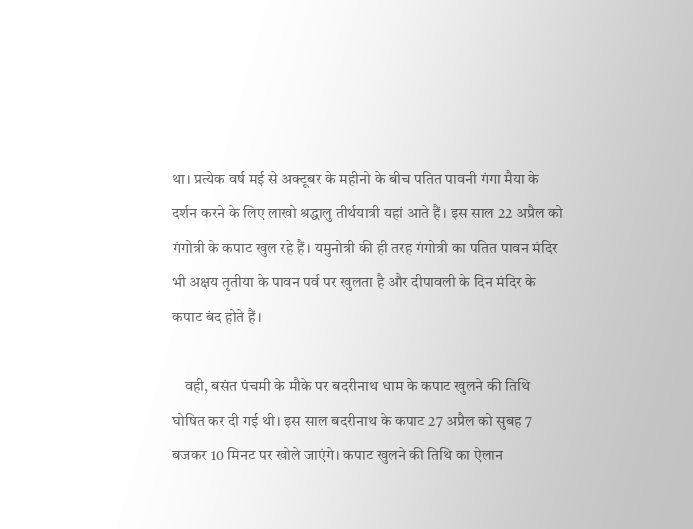था। प्रत्येक वर्ष मई से अक्टूबर के महीनो के बीच पतित पावनी गंगा मैया के दर्शन करने के लिए लाखो श्रद्धालु तीर्थयात्री यहां आते हैं। इस साल 22 अप्रैल को गंगोत्री के कपाट खुल रहे हैं। यमुनोत्री की ही तरह गंगोत्री का पतित पावन मंदिर भी अक्षय तृतीया के पावन पर्व पर खुलता है और दीपावली के दिन मंदिर के कपाट बंद होते हैं।

    वही, बसंत पंचमी के मौके पर बदरीनाथ धाम के कपाट खुलने की तिथि घोषित कर दी गई थी। इस साल बदरीनाथ के कपाट 27 अप्रैल को सुबह 7 बजकर 10 मिनट पर खोले जाएंगे। कपाट खुलने की तिथि का ऐलान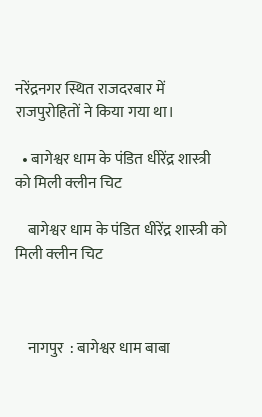नरेंद्रनगर स्थित राजदरबार में राजपुरोहितों ने किया गया था।

  • बागेश्वर धाम के पंडित धीरेंद्र शास्त्री को मिली क्लीन चिट

    बागेश्वर धाम के पंडित धीरेंद्र शास्त्री को मिली क्लीन चिट



    नागपुर  : बागेश्वर धाम बाबा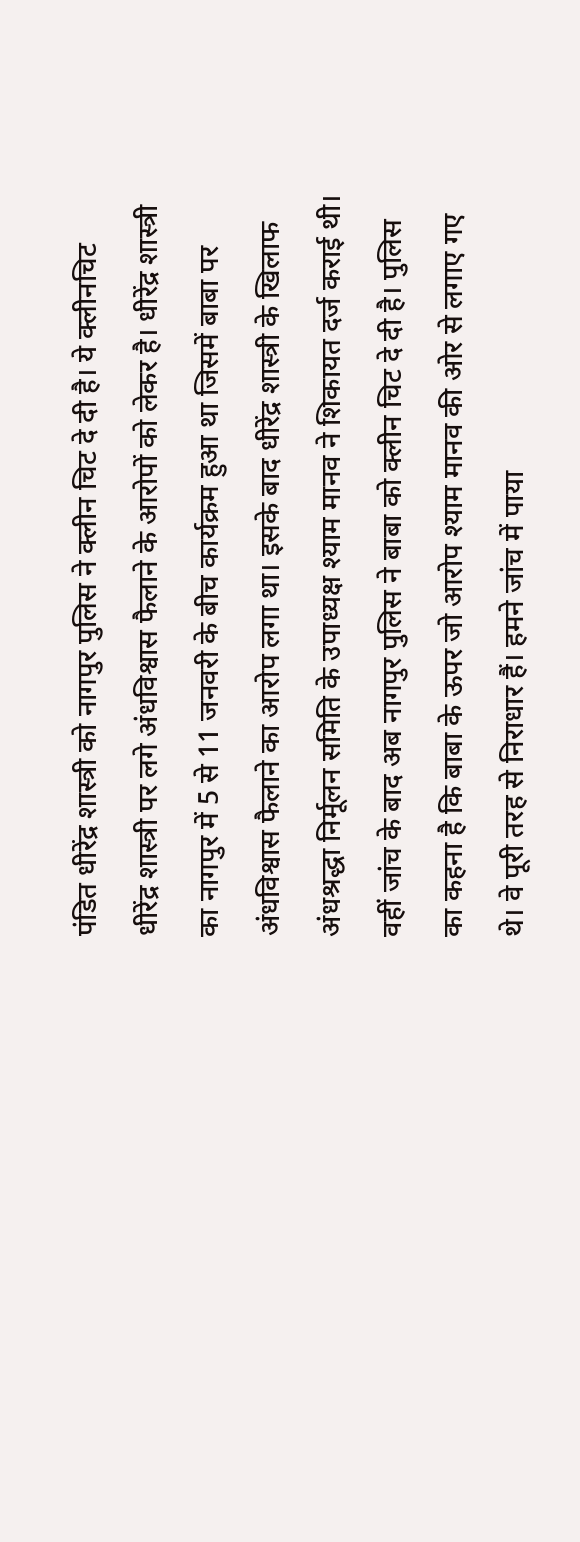पंडित धीरेंद्र शास्त्री को नागपुर पुलिस ने क्लीन चिट दे दी है। ये क्लीनचिट धीरेंद्र शास्त्री पर लगे अंधविश्वास फैलाने के आरोपों को लेकर है। धीरेंद्र शास्त्री का नागपुर में 5 से 11 जनवरी के बीच कार्यक्रम हुआ था जिसमें बाबा पर अंधविश्वास फैलाने का आरोप लगा था। इसके बाद धीरेंद्र शास्त्री के खिलाफ अंधश्रद्धा निर्मूलन समिति के उपाध्यक्ष श्याम मानव ने शिकायत दर्ज कराई थी। वहीं जांच के बाद अब नागपुर पुलिस ने बाबा को क्लीन चिट दे दी है। पुलिस का कहना है कि बाबा के ऊपर जो आरोप श्याम मानव की ओर से लगाए गए थे। वे पूरी तरह से निराधार हैं। हमने जांच में पाया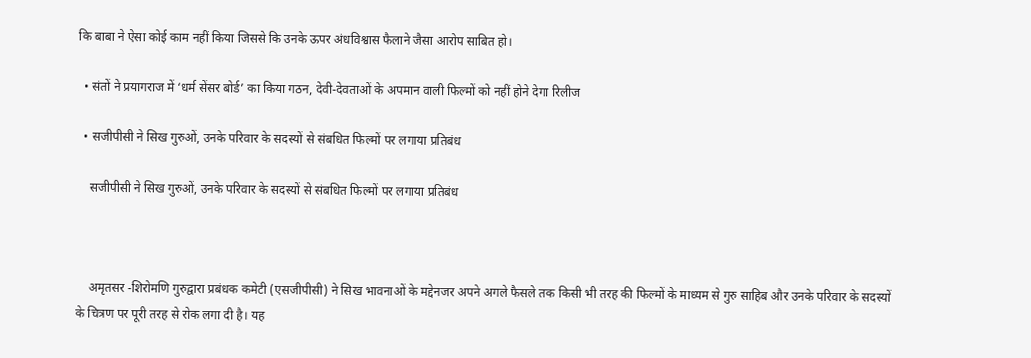कि बाबा ने ऐसा कोई काम नहीं किया जिससे कि उनके ऊपर अंधविश्वास फैलाने जैसा आरोप साबित हो।

  • संतों ने प्रयागराज में ‘धर्म सेंसर बोर्ड’ का किया गठन, देवी-देवताओं के अपमान वाली फिल्मों को नहीं होने देगा रिलीज

  • सजीपीसी ने सिख गुरुओं, उनके परिवार के सदस्यों से संबधित फिल्मों पर लगाया प्रतिबंध

    सजीपीसी ने सिख गुरुओं, उनके परिवार के सदस्यों से संबधित फिल्मों पर लगाया प्रतिबंध



    अमृतसर -शिरोमणि गुरुद्वारा प्रबंधक कमेटी (एसजीपीसी) ने सिख भावनाओं के मद्देनजर अपने अगले फैसले तक किसी भी तरह की फिल्मों के माध्यम से गुरु साहिब और उनके परिवार के सदस्यों के चित्रण पर पूरी तरह से रोक लगा दी है। यह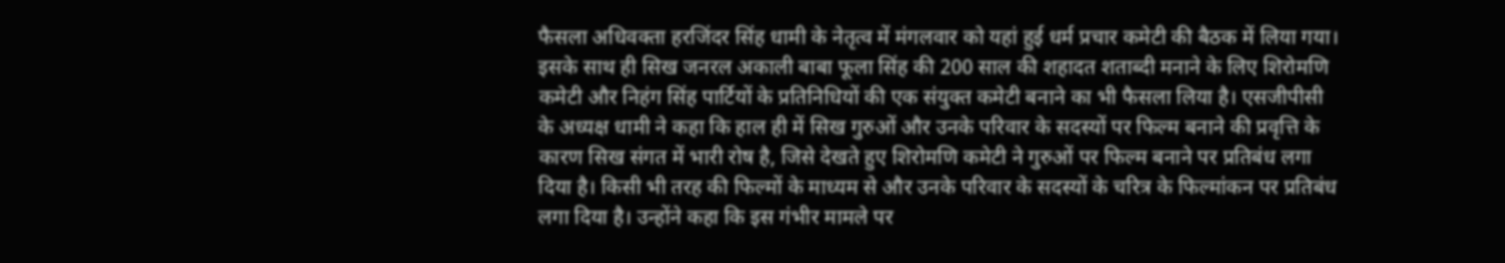फैसला अधिवक्ता हरजिंदर सिंह धामी के नेतृत्व में मंगलवार को यहां हुई धर्म प्रचार कमेटी की बैठक में लिया गया। इसके साथ ही सिख जनरल अकाली बाबा फूला सिंह की 200 साल की शहादत शताब्दी मनाने के लिए शिरोमणि कमेटी और निहंग सिंह पार्टियों के प्रतिनिधियों की एक संयुक्त कमेटी बनाने का भी फैसला लिया है। एसजीपीसी के अध्यक्ष धामी ने कहा कि हाल ही में सिख गुरुओं और उनके परिवार के सदस्यों पर फिल्म बनाने की प्रवृत्ति के कारण सिख संगत में भारी रोष है, जिसे देखते हुए शिरोमणि कमेटी ने गुरुओं पर फिल्म बनाने पर प्रतिबंध लगा दिया है। किसी भी तरह की फिल्मों के माध्यम से और उनके परिवार के सदस्यों के चरित्र के फिल्मांकन पर प्रतिबंध लगा दिया है। उन्होंने कहा कि इस गंभीर मामले पर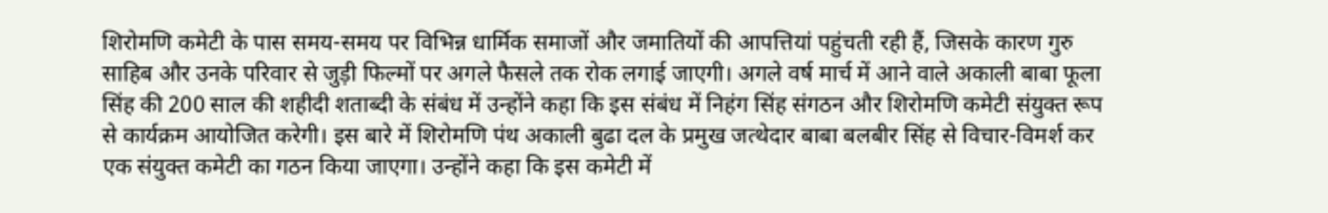शिरोमणि कमेटी के पास समय-समय पर विभिन्न धार्मिक समाजों और जमातियों की आपत्तियां पहुंचती रही हैं, जिसके कारण गुरु साहिब और उनके परिवार से जुड़ी फिल्मों पर अगले फैसले तक रोक लगाई जाएगी। अगले वर्ष मार्च में आने वाले अकाली बाबा फूला सिंह की 200 साल की शहीदी शताब्दी के संबंध में उन्होंने कहा कि इस संबंध में निहंग सिंह संगठन और शिरोमणि कमेटी संयुक्त रूप से कार्यक्रम आयोजित करेगी। इस बारे में शिरोमणि पंथ अकाली बुढा दल के प्रमुख जत्थेदार बाबा बलबीर सिंह से विचार-विमर्श कर एक संयुक्त कमेटी का गठन किया जाएगा। उन्होंने कहा कि इस कमेटी में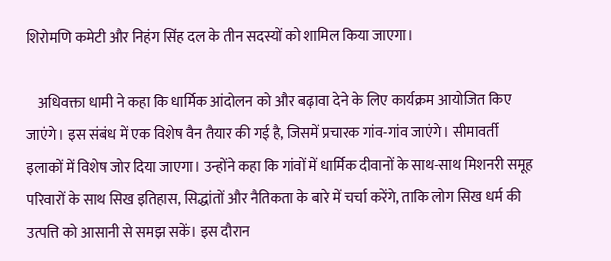शिरोमणि कमेटी और निहंग सिंह दल के तीन सदस्यों को शामिल किया जाएगा।

    अधिवक्ता धामी ने कहा कि धार्मिक आंदोलन को और बढ़ावा देने के लिए कार्यक्रम आयोजित किए जाएंगे। इस संबंध में एक विशेष वैन तैयार की गई है, जिसमें प्रचारक गांव-गांव जाएंगे। सीमावर्ती इलाकों में विशेष जोर दिया जाएगा। उन्होंने कहा कि गांवों में धार्मिक दीवानों के साथ-साथ मिशनरी समूह परिवारों के साथ सिख इतिहास, सिद्धांतों और नैतिकता के बारे में चर्चा करेंगे, ताकि लोग सिख धर्म की उत्पत्ति को आसानी से समझ सकें। इस दौरान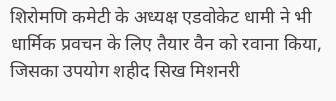शिरोमणि कमेटी के अध्यक्ष एडवोकेट धामी ने भी धार्मिक प्रवचन के लिए तैयार वैन को रवाना किया, जिसका उपयोग शहीद सिख मिशनरी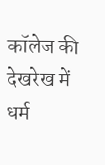कॉलेज की देखरेख में धर्म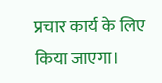प्रचार कार्य के लिए किया जाएगा।